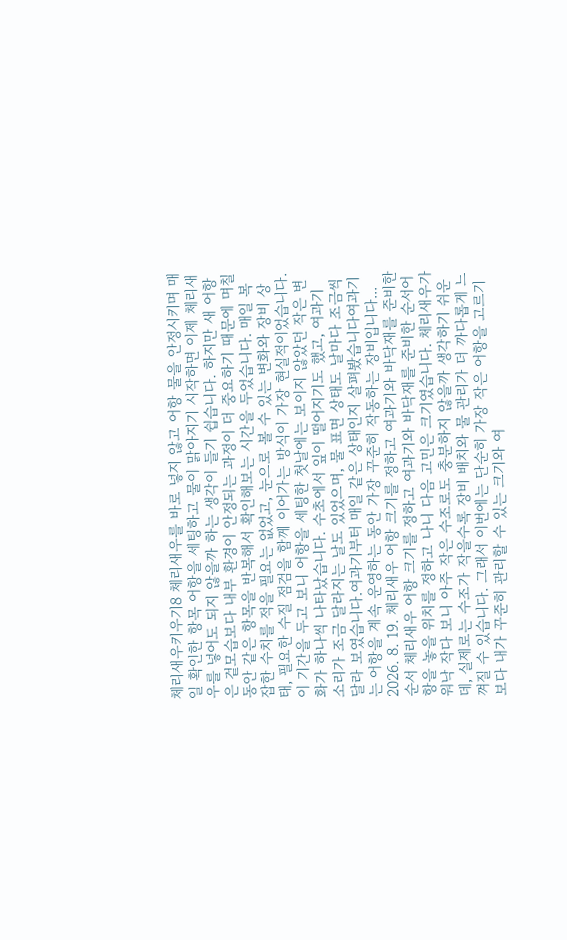체리새우키우기8 체리새우를 바로 넣지 않고 어항 물을 안정시키며 매일 확인한 항목 어항을 세팅하고 물이 맑아지기 시작하면 이제 체리새우를 넣어도 되지 않을까 하는 생각이 들기 쉽습니다. 하지만 새 어항은 겉모습보다 내부 환경이 안정되는 과정이 더 중요하기 때문에 며칠 동안 같은 항목을 반복해서 확인해보는 시간을 두었습니다. 매일 복잡한 수치를 적을 필요는 없었고, 눈으로 볼 수 있는 변화와 장비 상태, 필요한 수질 점검을 함께 이어가는 방식이 가장 현실적이었습니다.이 기간을 두고 보니 어항을 세팅한 첫날에는 보이지 않았던 작은 변화가 하나씩 나타났습니다. 수초에서 잎이 떨어지기도 했고, 여과기 소리가 조금 달라지는 날도 있었으며, 물 표면 상태도 날마다 조금씩 달라 보였습니다.여과기부터 매일 같은 상태인지 살펴봤습니다여과기는 어항을 계속 운영하는 동안 가장 꾸준히 작동하는 장비입니다... 2026. 8. 19. 체리새우 어항 크기를 정하고 여과기와 바닥재를 준비한 순서 체리새우 어항 크기를 정하고 여과기와 바닥재를 준비한 순서어항을 놓을 위치를 정하고 나니 다음 고민은 크기였습니다. 체리새우가 워낙 작다 보니 아주 작은 수조로도 충분하지 않을까 생각하기 쉬운데, 실제로는 수조가 작을수록 장비 배치와 물 관리가 더 까다롭게 느껴질 수 있습니다. 그래서 이번에는 단순히 가장 작은 어항을 고르기보다 내가 꾸준히 관리할 수 있는 크기와 여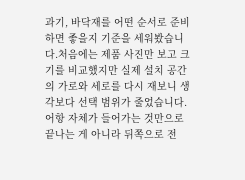과기, 바닥재를 어떤 순서로 준비하면 좋을지 기준을 세워봤습니다.처음에는 제품 사진만 보고 크기를 비교했지만 실제 설치 공간의 가로와 세로를 다시 재보니 생각보다 선택 범위가 줄었습니다. 어항 자체가 들어가는 것만으로 끝나는 게 아니라 뒤쪽으로 전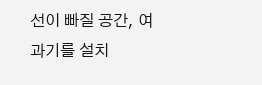선이 빠질 공간, 여과기를 설치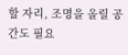할 자리, 조명을 올릴 공간도 필요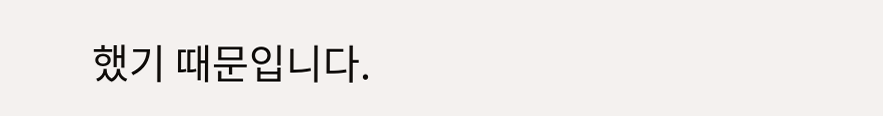했기 때문입니다.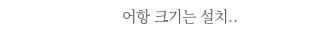어항 크기는 설치..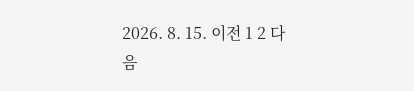2026. 8. 15. 이전 1 2 다음